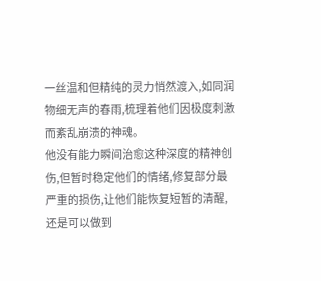一丝温和但精纯的灵力悄然渡入,如同润物细无声的春雨,梳理着他们因极度刺激而紊乱崩溃的神魂。
他没有能力瞬间治愈这种深度的精神创伤,但暂时稳定他们的情绪,修复部分最严重的损伤,让他们能恢复短暂的清醒,还是可以做到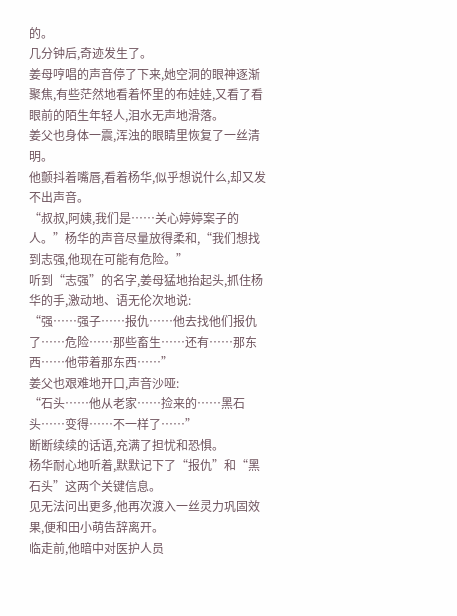的。
几分钟后,奇迹发生了。
姜母哼唱的声音停了下来,她空洞的眼神逐渐聚焦,有些茫然地看着怀里的布娃娃,又看了看眼前的陌生年轻人,泪水无声地滑落。
姜父也身体一震,浑浊的眼睛里恢复了一丝清明。
他颤抖着嘴唇,看着杨华,似乎想说什么,却又发不出声音。
“叔叔,阿姨,我们是……关心婷婷案子的人。”杨华的声音尽量放得柔和,“我们想找到志强,他现在可能有危险。”
听到“志强”的名字,姜母猛地抬起头,抓住杨华的手,激动地、语无伦次地说:
“强……强子……报仇……他去找他们报仇了……危险……那些畜生……还有……那东西……他带着那东西……”
姜父也艰难地开口,声音沙哑:
“石头……他从老家……捡来的……黑石头……变得……不一样了……”
断断续续的话语,充满了担忧和恐惧。
杨华耐心地听着,默默记下了“报仇”和“黑石头”这两个关键信息。
见无法问出更多,他再次渡入一丝灵力巩固效果,便和田小萌告辞离开。
临走前,他暗中对医护人员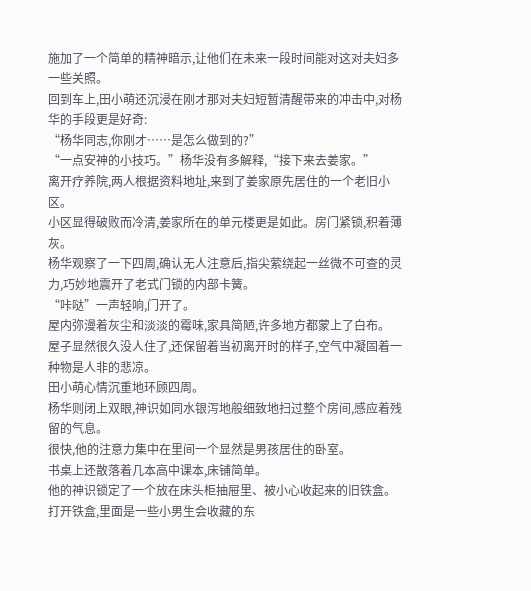施加了一个简单的精神暗示,让他们在未来一段时间能对这对夫妇多一些关照。
回到车上,田小萌还沉浸在刚才那对夫妇短暂清醒带来的冲击中,对杨华的手段更是好奇:
“杨华同志,你刚才……是怎么做到的?”
“一点安神的小技巧。”杨华没有多解释,“接下来去姜家。”
离开疗养院,两人根据资料地址,来到了姜家原先居住的一个老旧小区。
小区显得破败而冷清,姜家所在的单元楼更是如此。房门紧锁,积着薄灰。
杨华观察了一下四周,确认无人注意后,指尖萦绕起一丝微不可查的灵力,巧妙地震开了老式门锁的内部卡簧。
“咔哒”一声轻响,门开了。
屋内弥漫着灰尘和淡淡的霉味,家具简陋,许多地方都蒙上了白布。
屋子显然很久没人住了,还保留着当初离开时的样子,空气中凝固着一种物是人非的悲凉。
田小萌心情沉重地环顾四周。
杨华则闭上双眼,神识如同水银泻地般细致地扫过整个房间,感应着残留的气息。
很快,他的注意力集中在里间一个显然是男孩居住的卧室。
书桌上还散落着几本高中课本,床铺简单。
他的神识锁定了一个放在床头柜抽屉里、被小心收起来的旧铁盒。
打开铁盒,里面是一些小男生会收藏的东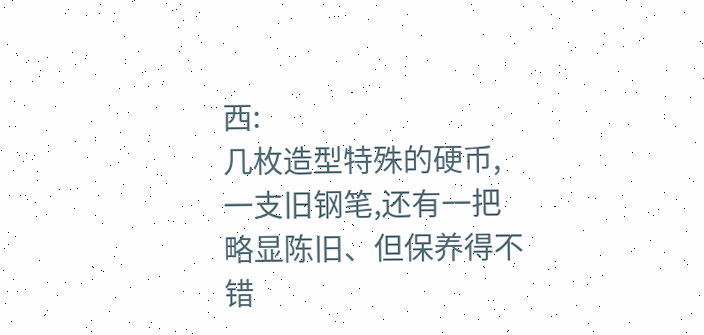西:
几枚造型特殊的硬币,一支旧钢笔,还有一把略显陈旧、但保养得不错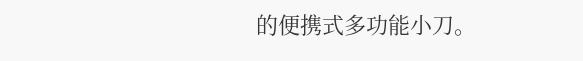的便携式多功能小刀。